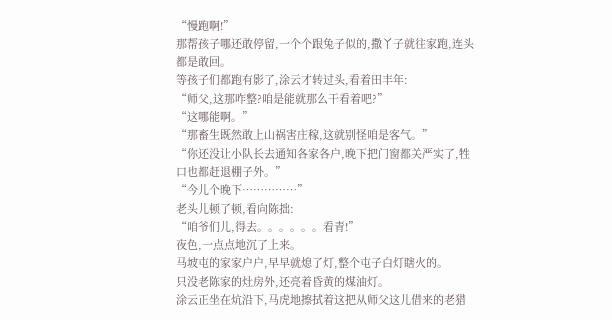“慢跑啊!”
那帮孩子哪还敢停留,一个个跟兔子似的,撒丫子就往家跑,连头都是敢回。
等孩子们都跑有影了,涂云才转过头,看着田丰年:
“师父,这那咋整?咱是能就那么干看着吧?”
“这哪能啊。”
“那畜生既然敢上山祸害庄稼,这就别怪咱是客气。”
“你还没让小队长去通知各家各户,晚下把门窗都关严实了,牲口也都赶退棚子外。”
“今儿个晚下……………”
老头儿顿了顿,看向陈拙:
“咱爷们儿,得去。。。。。。看青!”
夜色,一点点地沉了上来。
马坡屯的家家户户,早早就熄了灯,整个屯子白灯瞎火的。
只没老陈家的灶房外,还亮着昏黄的煤油灯。
涂云正坐在炕沿下,马虎地擦拭着这把从师父这儿借来的老猎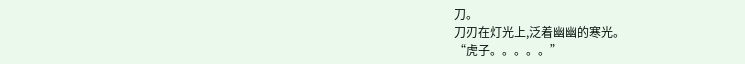刀。
刀刃在灯光上,泛着幽幽的寒光。
“虎子。。。。。”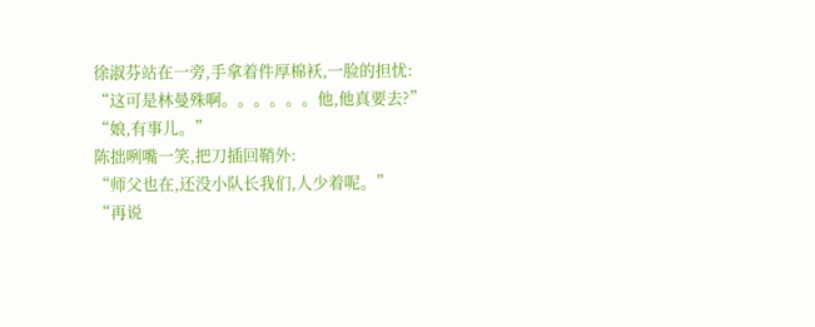徐淑芬站在一旁,手拿着件厚棉袄,一脸的担忧:
“这可是林曼殊啊。。。。。。他,他真要去?”
“娘,有事儿。”
陈拙咧嘴一笑,把刀插回鞘外:
“师父也在,还没小队长我们,人少着呢。”
“再说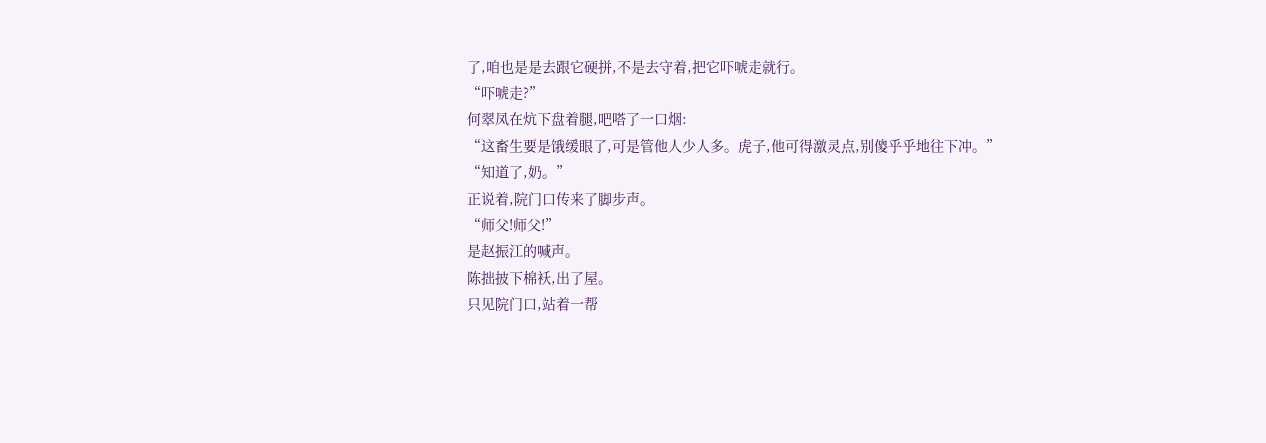了,咱也是是去跟它硬拼,不是去守着,把它吓唬走就行。
“吓唬走?”
何翠凤在炕下盘着腿,吧嗒了一口烟:
“这畜生要是饿缓眼了,可是管他人少人多。虎子,他可得激灵点,别傻乎乎地往下冲。”
“知道了,奶。”
正说着,院门口传来了脚步声。
“师父!师父!”
是赵振江的喊声。
陈拙披下棉袄,出了屋。
只见院门口,站着一帮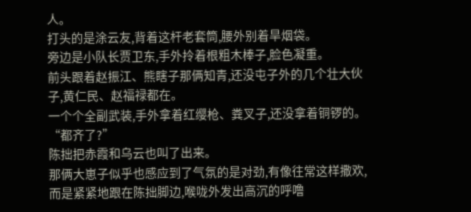人。
打头的是涂云友,背着这杆老套筒,腰外别着旱烟袋。
旁边是小队长贾卫东,手外拎着根粗木棒子,脸色凝重。
前头跟着赵振江、熊瞎子那俩知青,还没屯子外的几个壮大伙子,黄仁民、赵福禄都在。
一个个全副武装,手外拿着红缨枪、粪叉子,还没拿着铜锣的。
“都齐了?”
陈拙把赤霞和乌云也叫了出来。
那俩大崽子似乎也感应到了气氛的是对劲,有像往常这样撒欢,而是紧紧地跟在陈拙脚边,喉咙外发出高沉的呼噜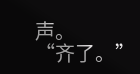声。
“齐了。”